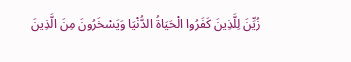زُيِّنَ لِلَّذِينَ كَفَرُوا الْحَيَاةُ الدُّنْيَا وَيَسْخَرُونَ مِنَ الَّذِينَ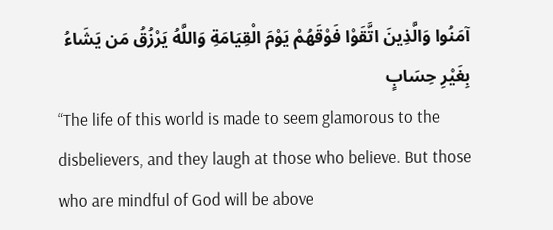آمَنُوا وَالَّذِينَ اتَّقَوْا فَوْقَهُمْ يَوْمَ الْقِيَامَةِ وَاللَّهُ يَرْزُقُ مَن يَشَاءُ بِغَيْرِ حِسَابٍ
“The life of this world is made to seem glamorous to the disbelievers, and they laugh at those who believe. But those who are mindful of God will be above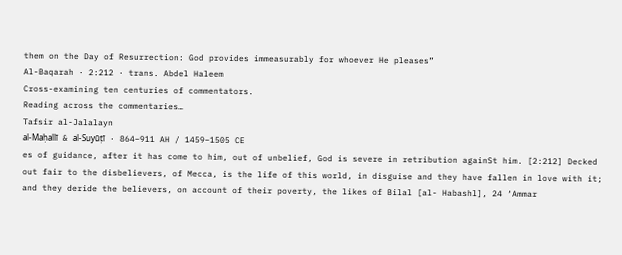them on the Day of Resurrection: God provides immeasurably for whoever He pleases”
Al-Baqarah · 2:212 · trans. Abdel Haleem
Cross-examining ten centuries of commentators.
Reading across the commentaries…
Tafsir al-Jalalayn
al-Maḥallī & al-Suyūṭī · 864–911 AH / 1459–1505 CE
es of guidance, after it has come to him, out of unbelief, God is severe in retribution againSt him. [2:212] Decked out fair to the disbelievers, of Mecca, is the life of this world, in disguise and they have fallen in love with it; and they deride the believers, on account of their poverty, the likes of Bilal [al- Habashl], 24 ‘Ammar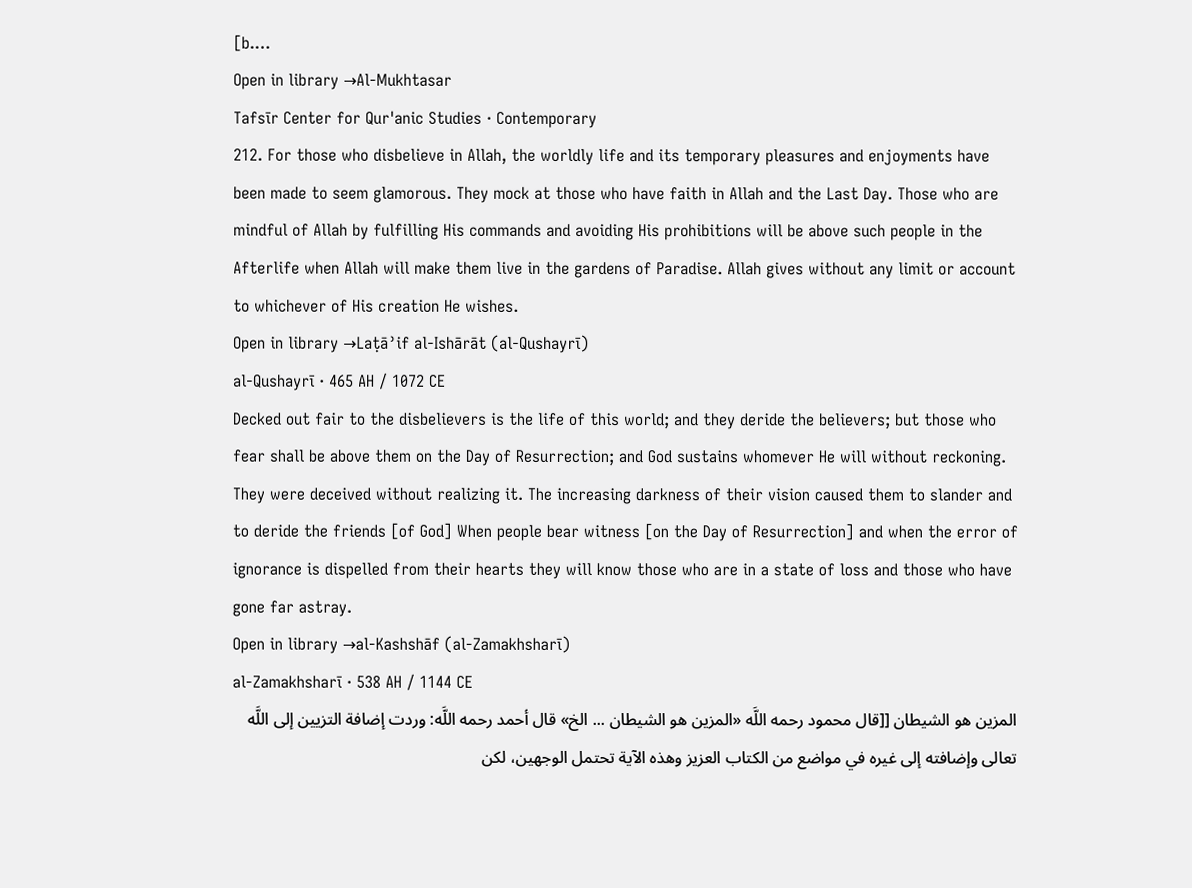[b.…
Open in library →Al-Mukhtasar
Tafsīr Center for Qur'anic Studies · Contemporary
212. For those who disbelieve in Allah, the worldly life and its temporary pleasures and enjoyments have been made to seem glamorous. They mock at those who have faith in Allah and the Last Day. Those who are mindful of Allah by fulfilling His commands and avoiding His prohibitions will be above such people in the Afterlife when Allah will make them live in the gardens of Paradise. Allah gives without any limit or account to whichever of His creation He wishes.
Open in library →Laṭāʾif al-Ishārāt (al-Qushayrī)
al-Qushayrī · 465 AH / 1072 CE
Decked out fair to the disbelievers is the life of this world; and they deride the believers; but those who fear shall be above them on the Day of Resurrection; and God sustains whomever He will without reckoning. They were deceived without realizing it. The increasing darkness of their vision caused them to slander and to deride the friends [of God] When people bear witness [on the Day of Resurrection] and when the error of ignorance is dispelled from their hearts they will know those who are in a state of loss and those who have gone far astray.
Open in library →al-Kashshāf (al-Zamakhsharī)
al-Zamakhsharī · 538 AH / 1144 CE
المزين هو الشيطان [[قال محمود رحمه اللَّه «المزين هو الشيطان ... الخ» قال أحمد رحمه اللَّه: وردت إضافة التزيين إلى اللَّه تعالى وإضافته إلى غيره في مواضع من الكتاب العزيز وهذه الآية تحتمل الوجهين، لكن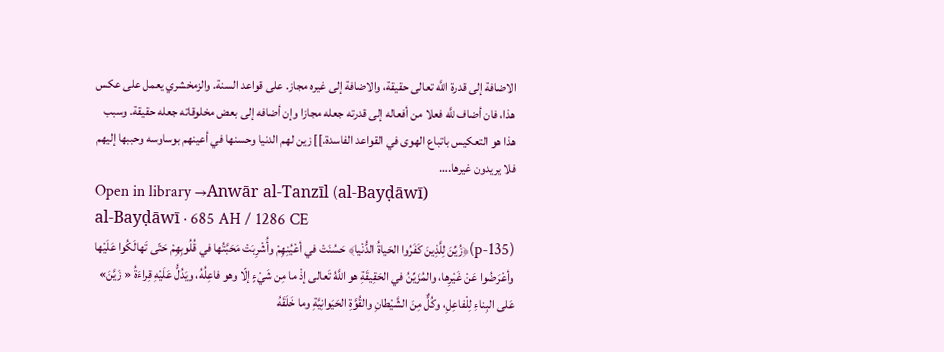الاضافة إلى قدرة اللَّه تعالى حقيقة، والاضافة إلى غيره مجاز. على قواعد السنة. والزمخشري يعمل على عكس هذا، فان أضاف للَّه فعلا من أفعاله إلى قدرته جعله مجازا وإن أضافه إلى بعض مخلوقاته جعله حقيقة. وسبب هذا هو التعكيس باتباع الهوى في القواعد الفاسدة.]] زين لهم الدنيا وحسنها في أعينهم بوساوسه وحببها إليهم فلا يريدون غيرها.…
Open in library →Anwār al-Tanzīl (al-Bayḍāwī)
al-Bayḍāwī · 685 AH / 1286 CE
(p-135)﴿زُيِّنَ لِلَّذِينَ كَفَرُوا الحَياةُ الدُّنْيا﴾ حَسُنَتْ في أعْيُنِهِمْ وأُشْرِبَتْ مَحَبَّتُها في قُلُوبِهِمْ حَتّى تَهالَكُوا عَلَيْها وأعْرَضُوا عَنْ غَيْرِها، والمُزَيِّنُ في الحَقِيقَةِ هو اللَّهُ تَعالى إذْ ما مِن شَيْءٍ إلّا وهو فاعِلُهُ، ويَدُلُّ عَلَيْهِ قِراءَةُ « زَيَّنَ» عَلى البِناءِ لِلْفاعِلِ، وكُلٌّ مِنَ الشَّيْطانِ والقُوَّةِ الحَيَوانِيَّةِ وما خَلَقَهُ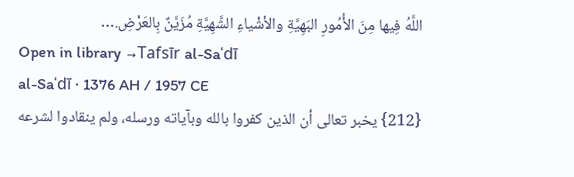اللَّهُ فِيها مِنَ الأُمُورِ البَهِيَّةِ والأشْياءِ الشَّهِيَّةِ مُزَيَّنٌ بِالعَرْضِ.…
Open in library →Tafsīr al-Saʿdī
al-Saʿdī · 1376 AH / 1957 CE
{212} يخبر تعالى أن الذين كفروا بالله وبآياته ورسله، ولم ينقادوا لشرعه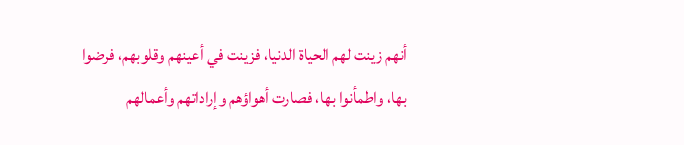أنهم زينت لهم الحياة الدنيا، فزينت في أعينهم وقلوبهم، فرضوا بها، واطمأنوا بها، فصارت أهواؤهم وإراداتهم وأعمالهم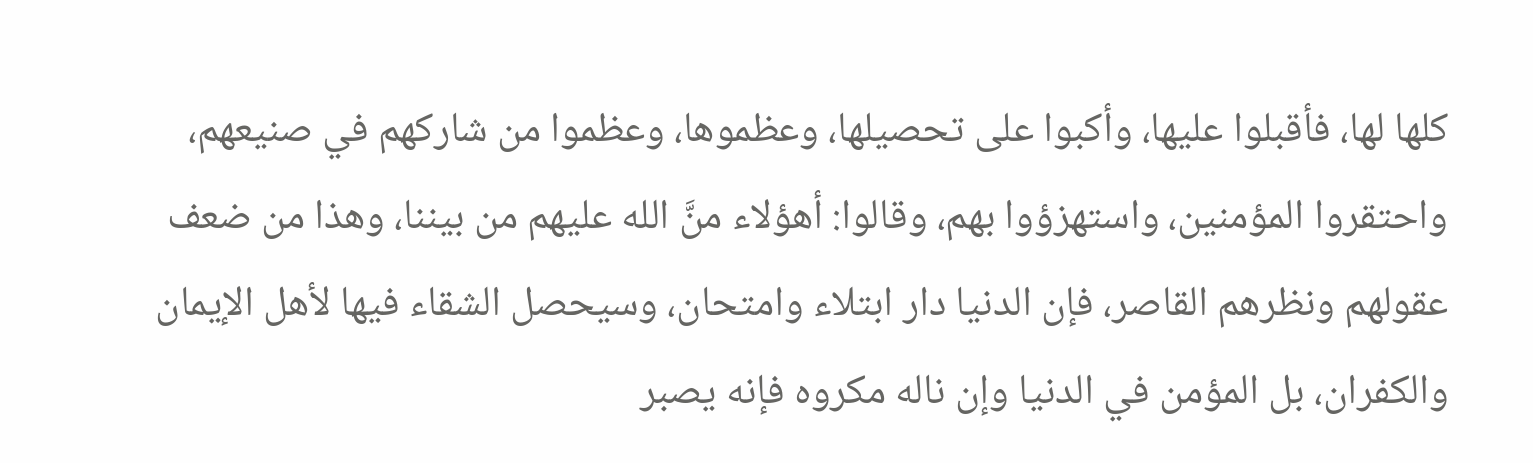كلها لها، فأقبلوا عليها، وأكبوا على تحصيلها، وعظموها، وعظموا من شاركهم في صنيعهم، واحتقروا المؤمنين، واستهزؤوا بهم، وقالوا: أهؤلاء منَّ الله عليهم من بيننا، وهذا من ضعف عقولهم ونظرهم القاصر، فإن الدنيا دار ابتلاء وامتحان، وسيحصل الشقاء فيها لأهل الإيمان والكفران، بل المؤمن في الدنيا وإن ناله مكروه فإنه يصبر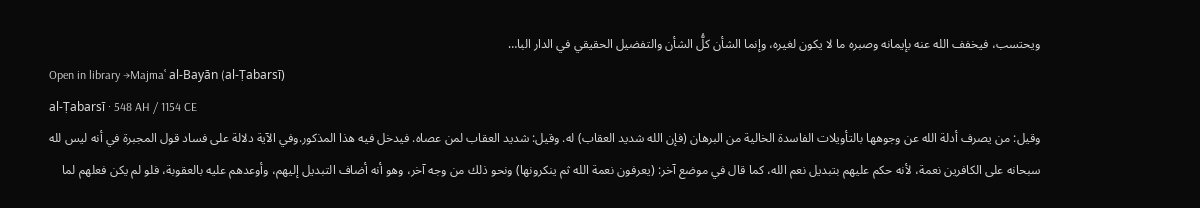ويحتسب، فيخفف الله عنه بإيمانه وصبره ما لا يكون لغيره، وإنما الشأن كلُّ الشأن والتفضيل الحقيقي في الدار البا…
Open in library →Majmaʿ al-Bayān (al-Ṭabarsī)
al-Ṭabarsī · 548 AH / 1154 CE
وقيل: من يصرف أدلة الله عن وجوهها بالتأويلات الفاسدة الخالية من البرهان (فإن الله شديد العقاب) له. وقيل: شديد العقاب لمن عصاه. فيدخل فيه هذا المذكور.وفي الآية دلالة على فساد قول المجبرة في أنه ليس لله سبحانه على الكافرين نعمة، لأنه حكم عليهم بتبديل نعم الله، كما قال في موضع آخر: (يعرفون نعمة الله ثم ينكرونها) ونحو ذلك من وجه آخر، وهو أنه أضاف التبديل إليهم، وأوعدهم عليه بالعقوبة، فلو لم يكن فعلهم لما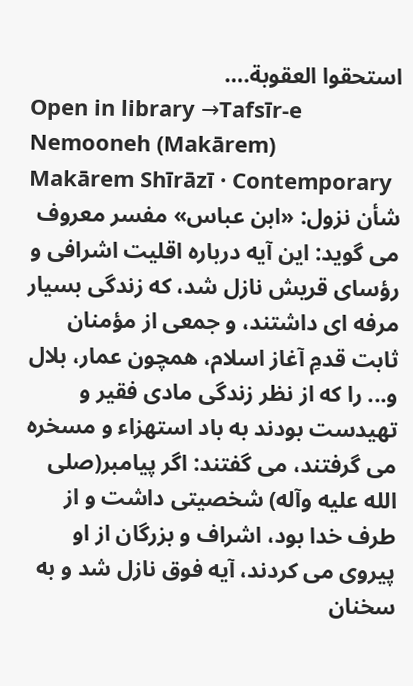استحقوا العقوبة.…
Open in library →Tafsīr-e Nemooneh (Makārem)
Makārem Shīrāzī · Contemporary
شأن نزول: «ابن عباس» مفسر معروف مى گوید: این آیه درباره اقلیت اشرافى و رؤساى قریش نازل شد، که زندگى بسیار مرفه اى داشتند، و جمعى از مؤمنان ثابت قدمِ آغاز اسلام، همچون عمار، بلال و... را که از نظر زندگى مادى فقیر و تهیدست بودند به باد استهزاء و مسخره مى گرفتند، مى گفتند: اگر پیامبر(صلى الله علیه وآله) شخصیتى داشت و از طرف خدا بود، اشراف و بزرگان از او پیروى مى کردند، آیه فوق نازل شد و به سخنان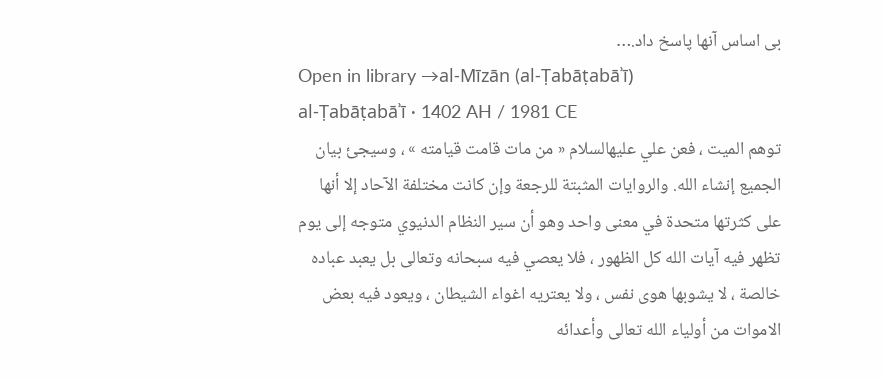بى اساس آنها پاسخ داد.…
Open in library →al-Mīzān (al-Ṭabāṭabāʾī)
al-Ṭabāṭabāʾī · 1402 AH / 1981 CE
توهم الميت ، فعن علي عليهالسلام « من مات قامت قيامته » ، وسيجئ بيان الجميع إنشاء الله. والروايات المثبتة للرجعة وإن كانت مختلفة الآحاد إلا أنها على كثرتها متحدة في معنى واحد وهو أن سير النظام الدنيوي متوجه إلى يوم تظهر فيه آيات الله كل الظهور ، فلا يعصي فيه سبحانه وتعالى بل يعبد عباده خالصة ، لا يشوبها هوى نفس ، ولا يعتريه اغواء الشيطان ، ويعود فيه بعض الاموات من أولياء الله تعالى وأعدائه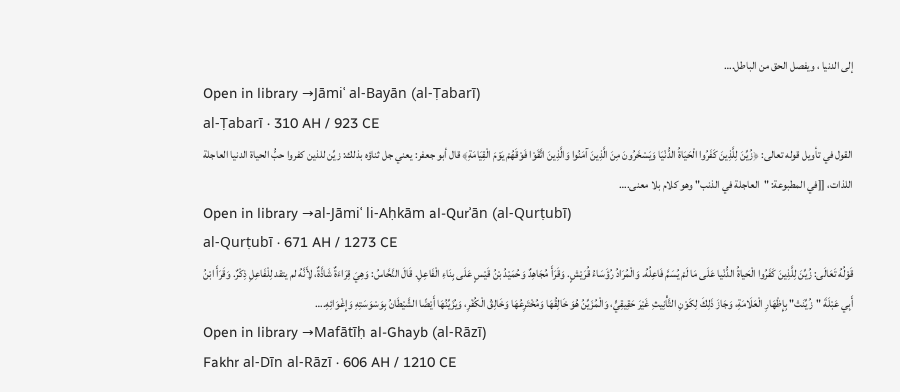إلى الدنيا ، ويفصل الحق من الباطل.…
Open in library →Jāmiʿ al-Bayān (al-Ṭabarī)
al-Ṭabarī · 310 AH / 923 CE
القول في تأويل قوله تعالى: ﴿زُيِّنَ لِلَّذِينَ كَفَرُوا الْحَيَاةُ الدُّنْيَا وَيَسْخَرُونَ مِنَ الَّذِينَ آمَنُوا وَالَّذِينَ اتَّقَوْا فَوْقَهُمْ يَوْمَ الْقِيَامَةِ﴾ قال أبو جعفر: يعني جل ثناؤه بذلك: زيِّن للذين كفروا حبُّ الحياة الدنيا العاجلة اللذات، [[في المطبوعة: "العاجلة في الذنب" وهو كلام بلا معنى.…
Open in library →al-Jāmiʿ li-Aḥkām al-Qurʾān (al-Qurṭubī)
al-Qurṭubī · 671 AH / 1273 CE
قَوْلُهُ تَعَالَى: زُيِّنَ لِلَّذِينَ كَفَرُوا الْحَياةُ الدُّنْيا عَلَى مَا لَمْ يُسَمَّ فَاعِلُهُ. وَالْمُرَادُ رُؤَسَاءُ قُرَيْشٍ. وَقَرَأَ مُجَاهِدٌ وَحُمَيْدُ بْنُ قَيْسٍ عَلَى بِنَاءِ الْفَاعِلِ. قَالَ النَّحَّاسُ: وَهِيَ قِرَاءَةٌ شَاذَّةٌ، لِأَنَّهُ لم يتقد لِلْفَاعِلِ ذِكْرٌ. وَقَرَأَ ابْنُ أَبِي عَبْلَةَ "زُيِّنَتْ" بِإِظْهَارِ الْعَلَامَةِ، وَجَازَ ذَلِكَ لِكَوْنِ التَّأْنِيثِ غَيْرَ حَقِيقِيٍّ، وَالْمُزَيِّنُ هُوَ خَالِقُهَا وَمُخْتَرِعُهَا وَخَالِقُ الْكُفْرِ، وَيُزَيِّنُهَا أَيْضًا الشَّيْطَانُ بِوَسْوَسَتِهِ وَإِغْوَائِهِ.…
Open in library →Mafātīḥ al-Ghayb (al-Rāzī)
Fakhr al-Dīn al-Rāzī · 606 AH / 1210 CE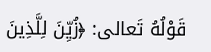قَوْلُهُ تَعالى: ﴿زُيِّنَ لِلَّذِينَ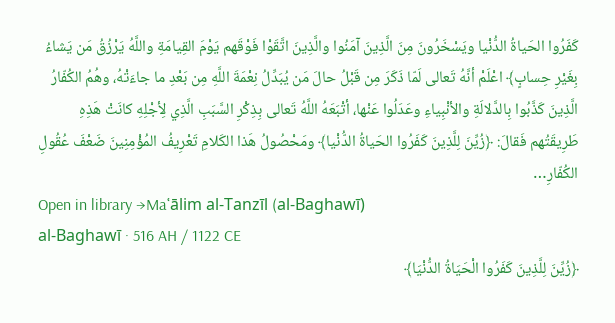كَفَرُوا الحَياةُ الدُّنْيا ويَسْخَرُونَ مِنَ الَّذِينَ آمَنُوا والَّذِينَ اتَّقَوْا فَوْقَهم يَوْمَ القِيامَةِ واللَّهُ يَرْزُقُ مَن يَشاءُ بِغَيْرِ حِسابٍ﴾ اعْلَمْ أنَّهُ تَعالى لَمّا ذَكَرَ مِن قَبْلُ حالَ مَن يُبَدِّلُ نِعْمَةَ اللَّهِ مِن بَعْدِ ما جاءَتْهُ، وهُمُ الكُفّارُ الَّذِينَ كَذَّبُوا بِالدَّلالَةِ والأنْبِياءِ وعَدَلُوا عَنْها، أتْبَعَهُ اللَّهُ تَعالى بِذِكْرِ السَّبَبِ الَّذِي لِأجْلِهِ كانَتْ هَذِهِ طَرِيقَتُهم فَقالَ: ﴿زُيِّنَ لِلَّذِينَ كَفَرُوا الحَياةُ الدُّنْيا﴾ ومَحْصُولُ هَذا الكَلامِ تَعْرِيفُ المُؤْمِنِينَ ضَعْفَ عُقُولِ الكُفّارِ…
Open in library →Maʿālim al-Tanzīl (al-Baghawī)
al-Baghawī · 516 AH / 1122 CE
﴿زُيِّنَ لِلَّذِينَ كَفَرُوا الْحَيَاةُ الدُّنْيَا﴾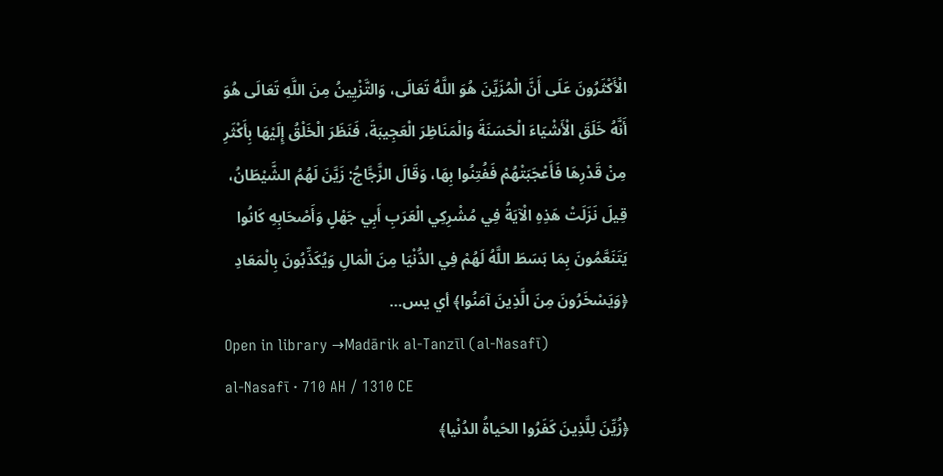الْأَكْثَرُونَ عَلَى أَنَّ الْمُزَيِّنَ هُوَ اللَّهُ تَعَالَى، وَالتَّزْيِينُ مِنَ اللَّهِ تَعَالَى هُوَ أَنَّهُ خَلَقَ الْأَشْيَاءَ الْحَسَنَةَ وَالْمَنَاظِرَ الْعَجِيبَةَ، فَنَظَرَ الْخَلْقُ إِلَيْهَا بِأَكْثَرِ مِنْ قَدْرِهَا فَأَعْجَبَتْهُمْ فَفُتِنُوا بِهَا، وَقَالَ الزَّجَّاجُ: زَيَّنَ لَهُمُ الشَّيْطَانُ، قِيلَ نَزَلَتْ هَذِهِ الْآيَةُ فِي مُشْرِكِي الْعَرَبِ أَبِي جَهْلٍ وَأَصْحَابِهِ كَانُوا يَتَنَعَّمُونَ بِمَا بَسَطَ اللَّهُ لَهُمْ فِي الدُّنْيَا مِنَ الْمَالِ وَيُكَذِّبُونَ بِالْمَعَادِ ﴿وَيَسْخَرُونَ مِنَ الَّذِينَ آمَنُوا﴾ أي يس…
Open in library →Madārik al-Tanzīl (al-Nasafī)
al-Nasafī · 710 AH / 1310 CE
﴿زُيِّنَ لِلَّذِينَ كَفَرُوا الحَياةُ الدُنْيا﴾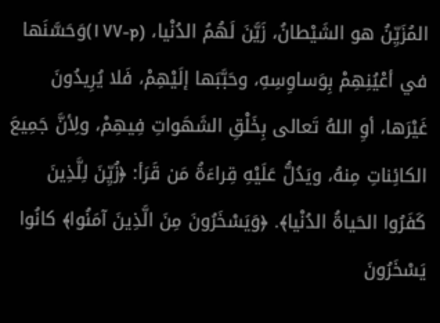المُزَيِّنُ هو الشَيْطانُ، زَيَّنَ لَهُمُ الدُنْيا، (p-١٧٧)وَحَسَّنَها في أعْيُنِهِمْ بِوَساوِسِهِ، وحَبَّبَها إلَيْهِمْ، فَلا يُرِيدُونَ غَيْرَها، أوِ اللهُ تَعالى بِخَلْقِ الشَهَواتِ فِيهِمْ، ولِأنَّ جَمِيعَ الكائِناتِ مِنهُ، ويَدُلُّ عَلَيْهِ قِراءَةُ مَن قَرَأ: ﴿زُيِّنَ لِلَّذِينَ كَفَرُوا الحَياةُ الدُنْيا﴾. ﴿وَيَسْخَرُونَ مِنَ الَّذِينَ آمَنُوا﴾ كانُوا يَسْخَرُونَ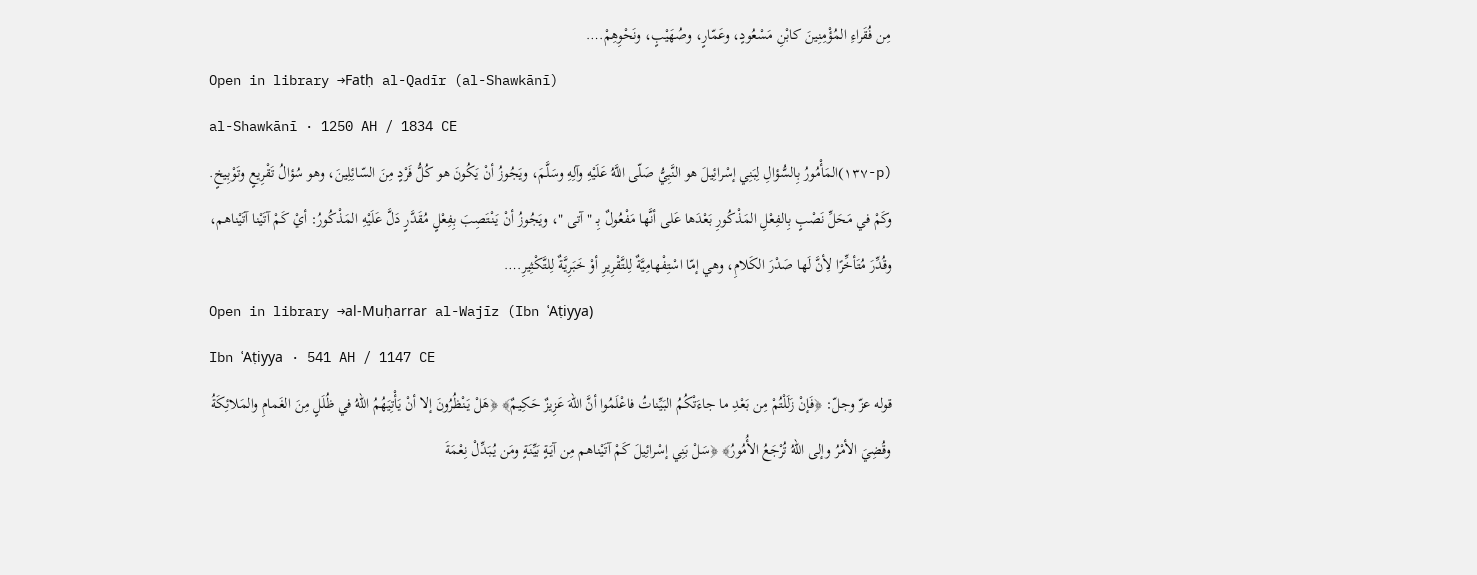مِن فُقَراءِ المُؤْمِنِينَ كابْنِ مَسْعُودٍ، وعَمّارٍ، وصُهَيْبٍ، ونَحْوِهِمْ.…
Open in library →Fatḥ al-Qadīr (al-Shawkānī)
al-Shawkānī · 1250 AH / 1834 CE
(p-١٣٧)المَأْمُورُ بِالسُّؤالِ لِبَنِي إسْرائِيلَ هو النَّبِيُّ صَلّى اللَّهُ عَلَيْهِ وآلِهِ وسَلَّمَ، ويَجُوزُ أنْ يَكُونَ هو كُلُّ فَرْدٍ مِنَ السّائِلِينَ، وهو سُؤالُ تَقْرِيعٍ وتَوْبِيخٍ. وكَمْ في مَحَلِّ نَصْبٍ بِالفِعْلِ المَذْكُورِ بَعْدَها عَلى أنَّها مَفْعُولٌ بِـ " آتى "، ويَجُوزُ أنْ يَنْتَصِبَ بِفِعْلٍ مُقَدَّرٍ دَلَّ عَلَيْهِ المَذْكُورُ: أيْ كَمْ آتَيْنا آتَيْناهم، وقُدِّرَ مُتَأخِّرًا لِأنَّ لَها صَدْرَ الكَلامِ، وهي إمّا اسْتِفْهامِيَّةٌ لِلتَّقْرِيرِ أوْ خَبَرِيَّةٌ لِلتَّكْثِيرِ.…
Open in library →al-Muḥarrar al-Wajīz (Ibn ʿAṭiyya)
Ibn ʿAṭiyya · 541 AH / 1147 CE
قوله عزّ وجلّ: ﴿فَإنْ زَلَلْتُمْ مِن بَعْدِ ما جاءَتْكُمُ البَيِّناتُ فاعْلَمُوا أنَّ اللهَ عَزِيزٌ حَكِيمٌ﴾ ﴿هَلْ يَنْظُرُونَ إلا أنْ يَأْتِيَهُمُ اللهُ في ظُلَلٍ مِنَ الغَمامِ والمَلائِكَةُ وقُضِيَ الأمْرُ وإلى اللهُ تُرْجَعُ الأُمُورُ﴾ ﴿سَلْ بَنِي إسْرائِيلَ كَمْ آتَيْناهم مِن آيَةٍ بَيِّنَةٍ ومَن يُبَدِّلْ نِعْمَةَ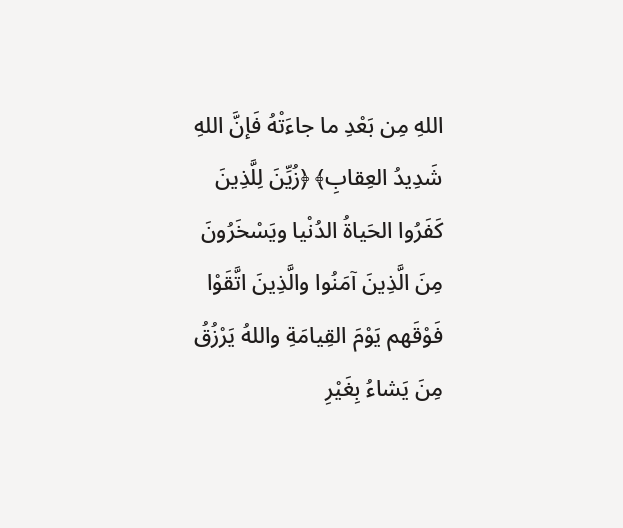اللهِ مِن بَعْدِ ما جاءَتْهُ فَإنَّ اللهِ شَدِيدُ العِقابِ﴾ ﴿زُيِّنَ لِلَّذِينَ كَفَرُوا الحَياةُ الدُنْيا ويَسْخَرُونَ مِنَ الَّذِينَ آمَنُوا والَّذِينَ اتَّقَوْا فَوْقَهم يَوْمَ القِيامَةِ واللهُ يَرْزُقُ مِنَ يَشاءُ بِغَيْرِ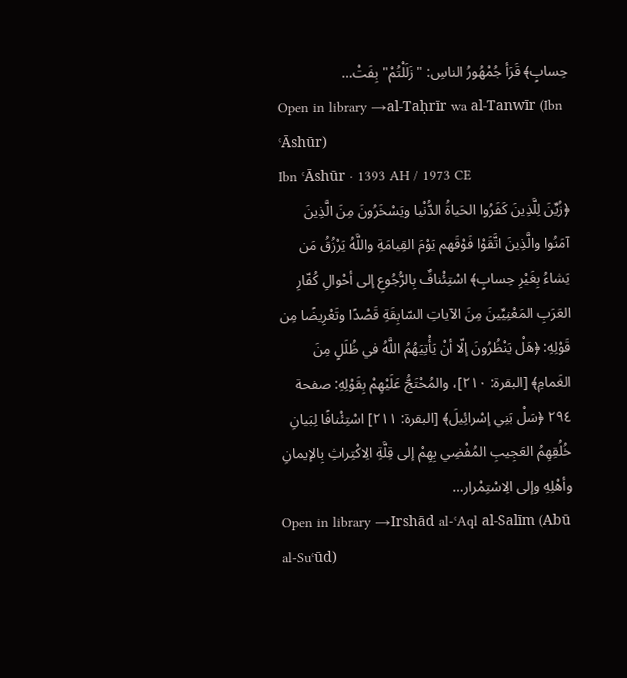حِسابٍ﴾ قَرَأ جُمْهُورُ الناسِ: "زَلَلْتُمْ" بِفَتْ…
Open in library →al-Taḥrīr wa al-Tanwīr (Ibn ʿĀshūr)
Ibn ʿĀshūr · 1393 AH / 1973 CE
﴿زُيِّنَ لِلَّذِينَ كَفَرُوا الحَياةُ الدُّنْيا ويَسْخَرُونَ مِنَ الَّذِينَ آمَنُوا والَّذِينَ اتَّقَوْا فَوْقَهم يَوْمَ القِيامَةِ واللَّهُ يَرْزُقُ مَن يَشاءُ بِغَيْرِ حِسابٍ﴾ اسْتِئْنافٌ بِالرُّجُوعِ إلى أحْوالِ كُفّارِ العَرَبِ المَعْنِيِّينَ مِنَ الآياتِ السّابِقَةِ قَصْدًا وتَعْرِيضًا مِن قَوْلِهِ: ﴿هَلْ يَنْظُرُونَ إلّا أنْ يَأْتِيَهُمُ اللَّهُ في ظُلَلٍ مِنَ الغَمامِ﴾ [البقرة: ٢١٠]، والمُحْتَجُّ عَلَيْهِمْ بِقَوْلِهِ: صفحة ٢٩٤ ﴿سَلْ بَنِي إسْرائِيلَ﴾ [البقرة: ٢١١] اسْتِئْنافًا لِبَيانِ خُلُقِهِمُ العَجِيبِ المُفْضِي بِهِمْ إلى قِلَّةِ الِاكْتِراثِ بِالإيمانِ وأهْلِهِ وإلى الِاسْتِمْرار…
Open in library →Irshād al-ʿAql al-Salīm (Abū al-Suʿūd)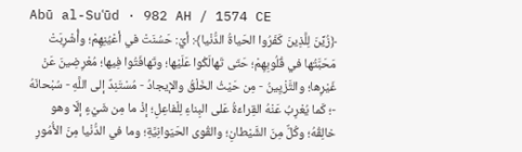Abū al-Suʿūd · 982 AH / 1574 CE
﴿زُيِّنَ لِلَّذِينَ كَفَرُوا الحَياةُ الدُّنْيا﴾: أيْ: حَسُنَتْ في أعْيُنِهِمْ؛ وأُشْرِبَتْ مَحَبَّتُها في قُلُوبِهِمْ؛ حَتّى تَهالَكُوا عَلَيْها؛ وتَهافَتُوا فِيها؛ مُعْرِضِينَ عَنْ غَيْرِها؛ والتَّزْيِينُ - مِن حَيْثُ الخَلْقُ والإيجادُ - مُسْتَنِدٌ إلى اللَّهِ - سُبْحانَهُ -؛ كَما يُعْرِبُ عَنْهُ القِراءَةُ عَلى البِناءِ لِلْفاعِلِ؛ إذْ ما مِن شَيْءٍ إلّا وهو خالِقُهُ؛ وكُلٌّ مِنَ الشَّيْطانِ؛ والقُوى الحَيَوانِيَّةِ؛ وما في الدُّنْيا مِنَ الأُمُورِ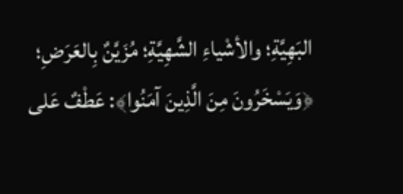البَهِيَّةِ؛ والأشْياءِ الشَّهِيَّةِ؛ مُزَيَّنٌ بِالعَرَضِ؛ ﴿وَيَسْخَرُونَ مِنَ الَّذِينَ آمَنُوا﴾: عَطْفٌ عَلى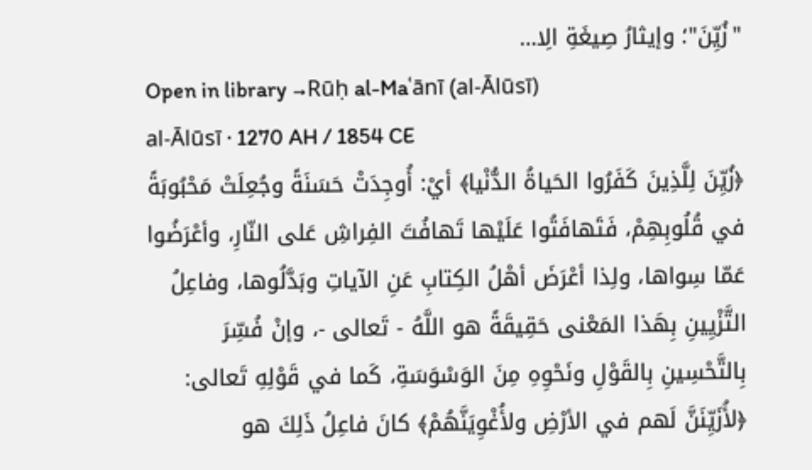"زُيِّنَ"؛ وإيثارُ صِيغَةِ الِا…
Open in library →Rūḥ al-Maʿānī (al-Ālūsī)
al-Ālūsī · 1270 AH / 1854 CE
﴿زُيِّنَ لِلَّذِينَ كَفَرُوا الحَياةُ الدُّنْيا﴾ أيْ: أُوجِدَتْ حَسَنَةً وجُعِلَتْ مَحْبُوبَةً في قُلُوبِهِمْ، فَتَهافَتُوا عَلَيْها تَهافُتَ الفِراشِ عَلى النّارِ، وأعْرَضُوا عَمّا سِواها، ولِذا أعْرَضَ أهْلُ الكِتابِ عَنِ الآياتِ وبَدَّلُوها، وفاعِلُ التَّزْيِينِ بِهَذا المَعْنى حَقِيقَةً هو اللَّهُ - تَعالى -، وإنْ فُسِّرَ بِالتَّحْسِينِ بِالقَوْلِ ونَحْوِهِ مِنَ الوَسْوَسَةِ، كَما في قَوْلِهِ تَعالى: ﴿لأُزَيِّنَنَّ لَهم في الأرْضِ ولأُغْوِيَنَّهُمْ﴾ كانَ فاعِلُ ذَلِكَ هو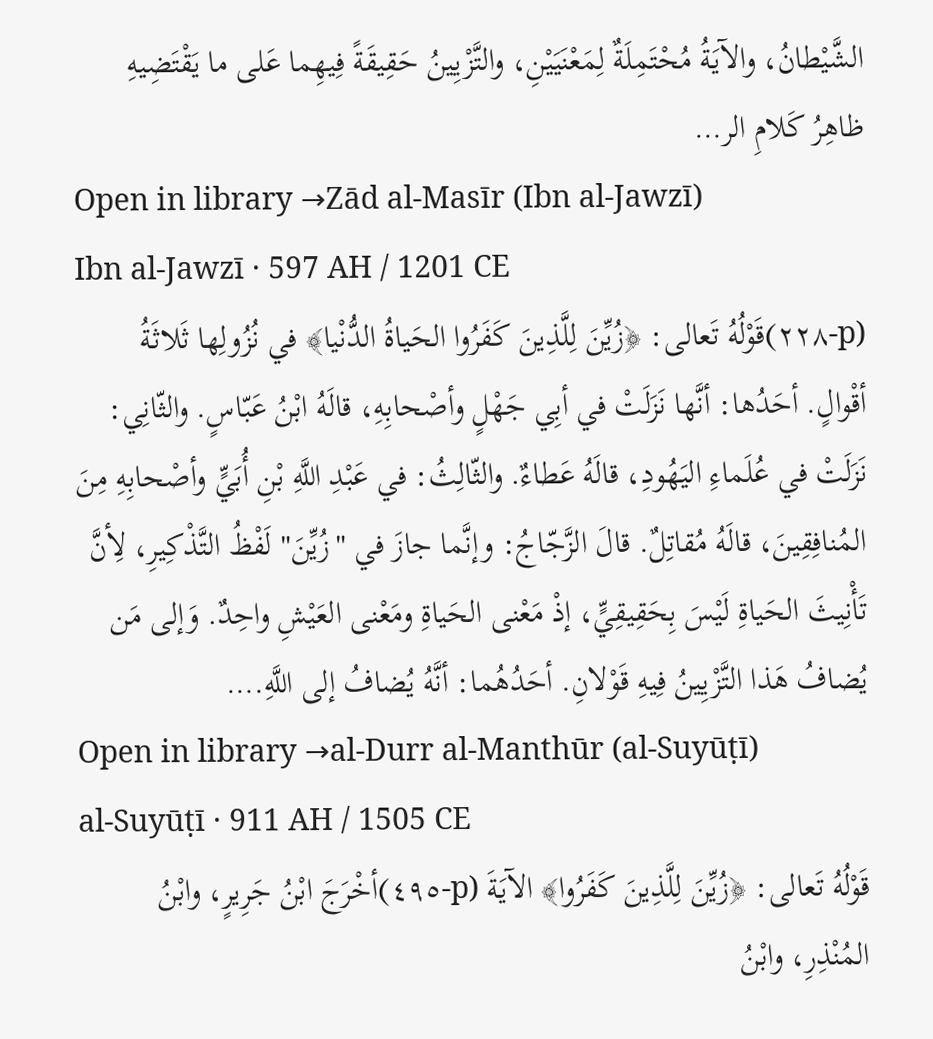الشَّيْطانُ، والآيَةُ مُحْتَمِلَةٌ لِمَعْنَيَيْنِ، والتَّزْيِينُ حَقِيقَةً فِيهِما عَلى ما يَقْتَضِيهِ ظاهِرُ كَلامِ الر…
Open in library →Zād al-Masīr (Ibn al-Jawzī)
Ibn al-Jawzī · 597 AH / 1201 CE
(p-٢٢٨)قَوْلُهُ تَعالى: ﴿زُيِّنَ لِلَّذِينَ كَفَرُوا الحَياةُ الدُّنْيا﴾ في نُزُولِها ثَلاثَةُ أقْوالٍ. أحَدُها: أنَّها نَزَلَتْ في أبِي جَهْلٍ وأصْحابِهِ، قالَهُ ابْنُ عَبّاسٍ. والثّانِي: نَزَلَتْ في عُلَماءِ اليَهُودِ، قالَهُ عَطاءٌ. والثّالِثُ: في عَبْدِ اللَّهِ بْنِ أُبَيٍّ وأصْحابِهِ مِنَ المُنافِقِينَ، قالَهُ مُقاتِلٌ. قالَ الزَّجّاجُ: وإنَّما جازَ في "زُيِّنَ" لَفْظُ التَّذْكِيرِ، لِأنَّ تَأْنِيثَ الحَياةِ لَيْسَ بِحَقِيقِيٍّ، إذْ مَعْنى الحَياةِ ومَعْنى العَيْشِ واحِدٌ. وَإلى مَن يُضافُ هَذا التَّزْيِينُ فِيهِ قَوْلانِ. أحَدُهُما: أنَّهُ يُضافُ إلى اللَّهِ.…
Open in library →al-Durr al-Manthūr (al-Suyūṭī)
al-Suyūṭī · 911 AH / 1505 CE
قَوْلُهُ تَعالى: ﴿زُيِّنَ لِلَّذِينَ كَفَرُوا﴾ الآيَةَ (p-٤٩٥)أخْرَجَ ابْنُ جَرِيرٍ، وابْنُ المُنْذِرِ، وابْنُ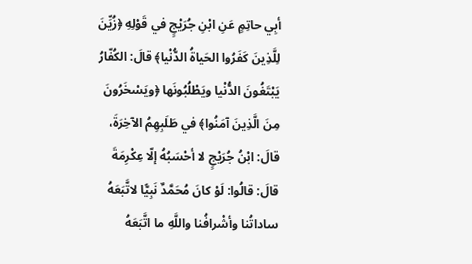أبِي حاتِمٍ عَنِ ابْنِ جُرَيْجٍ في قَوْلِهِ ﴿زُيِّنَ لِلَّذِينَ كَفَرُوا الحَياةُ الدُّنْيا﴾ قالَ: الكُفّارُ يَبْتَغُونَ الدُّنْيا ويَطْلُبُونَها ﴿ويَسْخَرُونَ مِنَ الَّذِينَ آمَنُوا﴾ في طَلَبِهِمُ الآخِرَةَ، قالَ: ابْنُ جُرَيْجٍ لا أحْسَبُهُ إلّا عِكْرِمَةَ قالَ: قالُوا: لَوْ كانَ مُحَمَّدٌ نَبِيًّا لاتَّبَعَهُ ساداتُنا وأشْرافُنا واللَّهِ ما اتَّبَعَهُ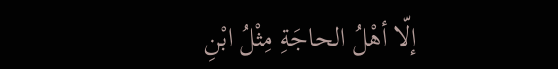إلّا أهْلُ الحاجَةِ مِثْلُ ابْنِ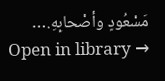مَسْعُودٍ وأصْحابِهِ.…
Open in library →